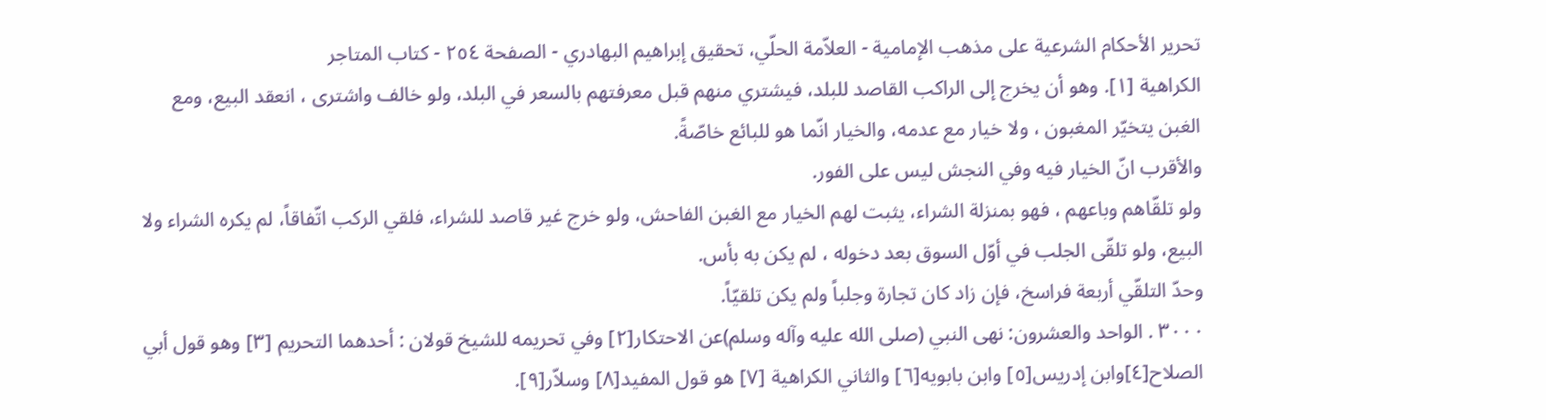تحرير الأحكام الشرعية على مذهب الإمامية - العلاّمة الحلّي، تحقيق إبراهيم البهادري - الصفحة ٢٥٤ - كتاب المتاجر
الكراهية [١]. وهو أن يخرج إلى الراكب القاصد للبلد، فيشتري منهم قبل معرفتهم بالسعر في البلد، ولو خالف واشترى ، انعقد البيع، ومع الغبن يتخيّر المغبون ، ولا خيار مع عدمه، والخيار انّما هو للبائع خاصّةً.
والأقرب انّ الخيار فيه وفي النجش ليس على الفور.
ولو تلقّاهم وباعهم ، فهو بمنزلة الشراء، يثبت لهم الخيار مع الغبن الفاحش، ولو خرج غير قاصد للشراء، فلقي الركب اتّفاقاً، لم يكره الشراء ولا البيع، ولو تلقّى الجلب في أوّل السوق بعد دخوله ، لم يكن به بأس.
وحدّ التلقّي أربعة فراسخ، فإن زاد كان تجارة وجلباً ولم يكن تلقيّاً.
٣٠٠٠ . الواحد والعشرون: نهى النبي (صلى الله عليه وآله وسلم)عن الاحتكار[٢] وفي تحريمه للشيخ قولان : أحدهما التحريم [٣] وهو قول أبي الصلاح[٤]وابن إدريس[٥] وابن بابويه[٦] والثاني الكراهية [٧] هو قول المفيد[٨] وسلاّر[٩].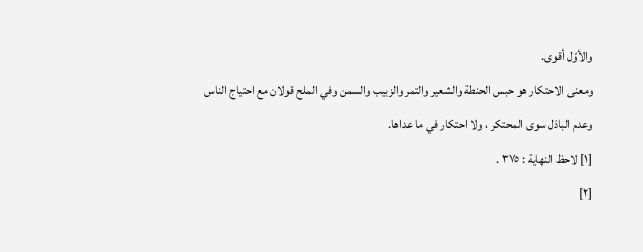والأوّل أقوى.
ومعنى الاحتكار هو حبس الحنطة والشعير والتمر والزبيب والسمن وفي الملح قولان مع احتياج الناس وعدم الباذل سوى المحتكر ، ولا احتكار في ما عداها.
[١] لاحظ النهاية : ٣٧٥ .
[٢]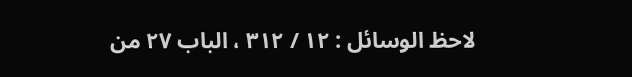لاحظ الوسائل : ١٢ / ٣١٢ ، الباب ٢٧ من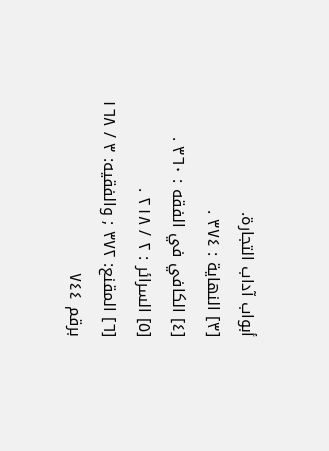أبواب آداب التجارة.
[٣] النهاية : ٣٧٤ .
[٤] الكافي في الفقه : ٣٦٠ .
[٥] السرائر : ٢ / ٢١٨ .
[٦] المقنع: ٣٧٢ ; والفقيه: ٣ / ١٦٨ برقم ٧٤٤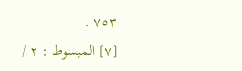٧٥٣ .
[٧] المبسوط : ٢ /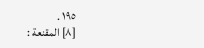١٩٥ .
[٨] المقنعة :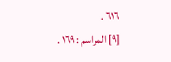٦١٦ .
[٩] المراسم : ١٦٩ .